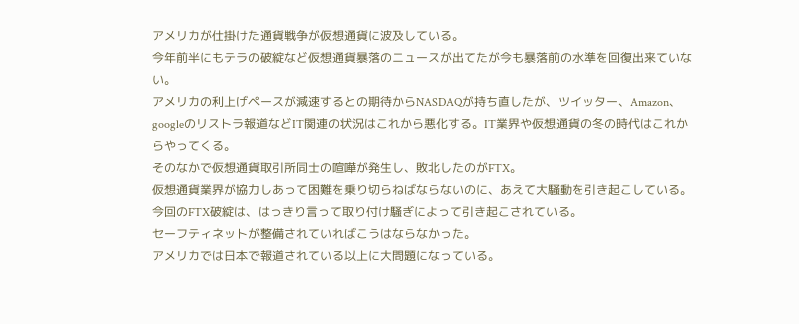アメリカが仕掛けた通貨戦争が仮想通貨に波及している。
今年前半にもテラの破綻など仮想通貨暴落のニュースが出てたが今も暴落前の水準を回復出来ていない。
アメリカの利上げペースが減速するとの期待からNASDAQが持ち直したが、ツイッター、Amazon、googleのリストラ報道などIT関連の状況はこれから悪化する。IT業界や仮想通貨の冬の時代はこれからやってくる。
そのなかで仮想通貨取引所同士の喧嘩が発生し、敗北したのがFTX。
仮想通貨業界が協力しあって困難を乗り切らねばならないのに、あえて大騒動を引き起こしている。
今回のFTX破綻は、はっきり言って取り付け騒ぎによって引き起こされている。
セーフティネットが整備されていればこうはならなかった。
アメリカでは日本で報道されている以上に大問題になっている。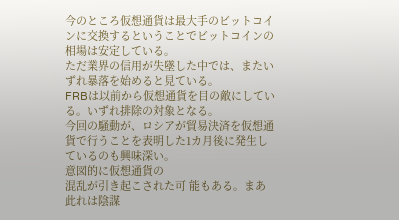今のところ仮想通貨は最大手のビットコインに交換するということでビットコインの相場は安定している。
ただ業界の信用が失墜した中では、またいずれ暴落を始めると見ている。
FRBは以前から仮想通貨を目の敵にしている。いずれ排除の対象となる。
今回の騒動が、ロシアが貿易決済を仮想通貨で行うことを表明した1カ月後に発生しているのも興味深い。
意図的に仮想通貨の
混乱が引き起こされた可 能もある。まあ此れは陰謀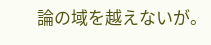論の域を越えないが。